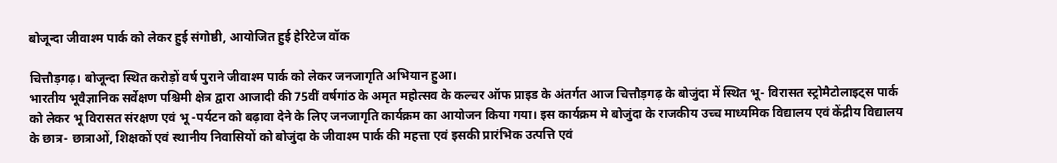बोजून्दा जीवाश्म पार्क को लेकर हुई संगोष्ठी, आयोजित हुई हेरिटेज वॉक

चित्तौड़गढ़। बोजून्दा स्थित करोड़ों वर्ष पुराने जीवाश्म पार्क को लेकर जनजागृति अभियान हुआ।
भारतीय भूवैज्ञानिक सर्वेक्षण पश्चिमी क्षेत्र द्वारा आजादी की 75वीं वर्षगांठ के अमृत महोत्सव के कल्चर ऑफ प्राइड के अंतर्गत आज चित्तौड़गढ़ के बोजुंदा में स्थित भू- विरासत स्ट्रोमैटोलाइट्स पार्क को लेकर भू विरासत संरक्षण एवं भू -पर्यटन को बढ़ावा देने के लिए जनजागृति कार्यक्रम का आयोजन किया गया। इस कार्यक्रम मे बोजुंदा के राजकीय उच्च माध्यमिक विद्यालय एवं केंद्रीय विद्यालय के छात्र- छात्राओं, शिक्षकों एवं स्थानीय निवासियों को बोजुंदा के जीवाश्म पार्क की महत्ता एवं इसकी प्रारंभिक उत्पत्ति एवं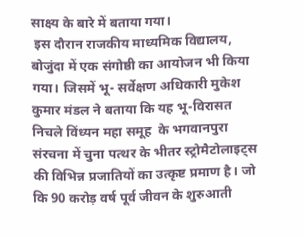साक्ष्य के बारे में बताया गया।
 इस दौरान राजकीय माध्यमिक विद्यालय, बोजुंदा में एक संगोष्ठी का आयोजन भी किया गया। जिसमें भू- सर्वेक्षण अधिकारी मुकेश कुमार मंडल ने बताया कि यह भू-विरासत निचले विंध्यन महा समूह  के भगवानपुरा संरचना में चुना पत्थर के भीतर स्ट्रोमैटोलाइट्स की विभिन्न प्रजातियों का उत्कृष्ट प्रमाण है। जो कि 90 करोड़ वर्ष पूर्व जीवन के शुरुआती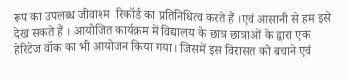रूप का उपलब्ध जीवाश्म  रिकॉर्ड का प्रतिनिधित्व करते हैं ।एवं आसानी से हम इसे देख सकते हैं । आयोजित कार्यक्रम में विद्यालय के छात्र छात्राओं के द्वारा एक  हेरिटेज वॉक का भी आयोजन किया गया। जिसमें इस विरासत को बचाने एवं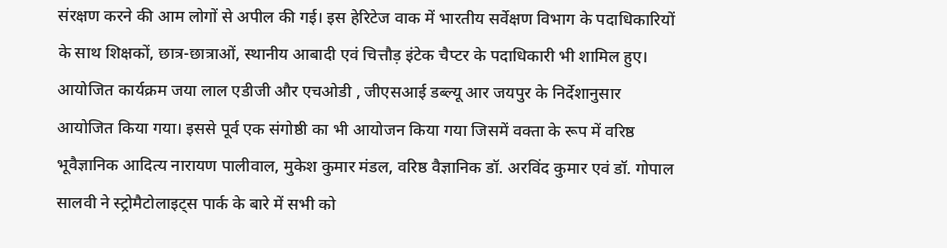संरक्षण करने की आम लोगों से अपील की गई। इस हेरिटेज वाक में भारतीय सर्वेक्षण विभाग के पदाधिकारियों के साथ शिक्षकों, छात्र-छात्राओं, स्थानीय आबादी एवं चित्तौड़ इंटेक चैप्टर के पदाधिकारी भी शामिल हुए। आयोजित कार्यक्रम जया लाल एडीजी और एचओडी , जीएसआई डब्ल्यू आर जयपुर के निर्देशानुसार आयोजित किया गया। इससे पूर्व एक संगोष्ठी का भी आयोजन किया गया जिसमें वक्ता के रूप में वरिष्ठ भूवैज्ञानिक आदित्य नारायण पालीवाल, मुकेश कुमार मंडल, वरिष्ठ वैज्ञानिक डॉ. अरविंद कुमार एवं डॉ. गोपाल सालवी ने स्ट्रोमैटोलाइट्स पार्क के बारे में सभी को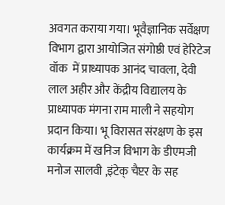अवगत कराया गया। भूवैज्ञानिक सर्वेक्षण विभाग द्वारा आयोजित संगोष्ठी एवं हेरिटेज वॉक  में प्राध्यापक आनंद चावला, देवी लाल अहीर और केंद्रीय विद्यालय के प्राध्यापक मंगना राम माली ने सहयोग प्रदान किया। भू विरासत संरक्षण के इस कार्यक्रम में खनिज विभाग के डीएमजी मनोज सालवी ,इंटेक् चैप्टर के सह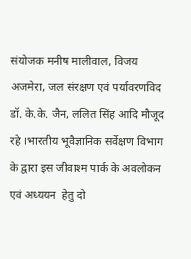संयोजक मनीष मालीवाल, विजय अजमेरा, जल संरक्षण एवं पर्यावरणविद  डॉ. के.के. जैन, ललित सिंह आदि मौजूद रहे ।भारतीय भूवैज्ञानिक सर्वेक्षण विभाग के द्वारा इस जीवाश्म पार्क के अवलोकन एवं अध्ययन  हेतु दो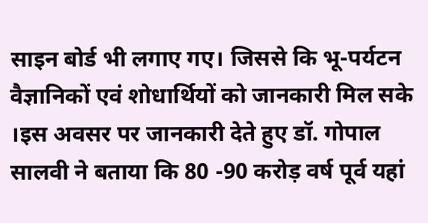साइन बोर्ड भी लगाए गए। जिससे कि भू-पर्यटन वैज्ञानिकों एवं शोधार्थियों को जानकारी मिल सके ।इस अवसर पर जानकारी देते हुए डॉ. गोपाल सालवी ने बताया कि 80 -90 करोड़ वर्ष पूर्व यहां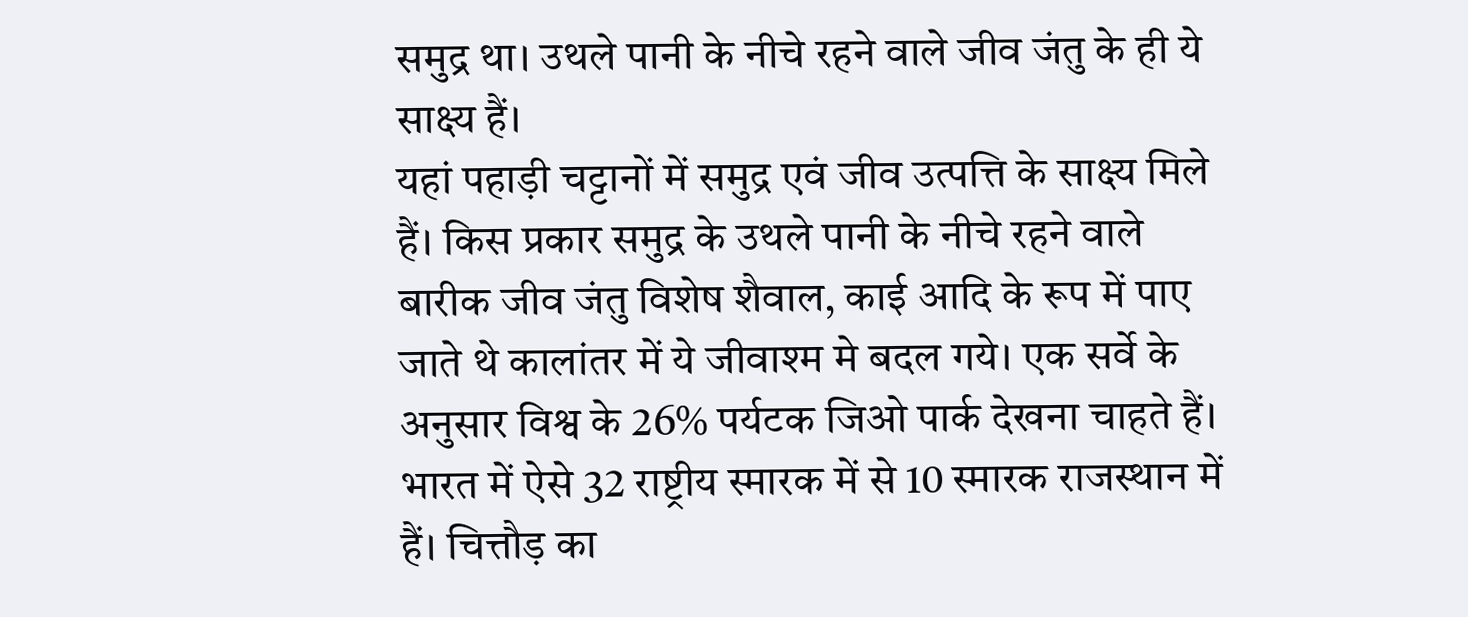समुद्र था। उथले पानी के नीचे रहने वाले जीव जंतु के ही ये साक्ष्य हैं।
यहां पहाड़ी चट्टानों में समुद्र एवं जीव उत्पत्ति के साक्ष्य मिले हैं। किस प्रकार समुद्र के उथले पानी के नीचे रहने वाले बारीक जीव जंतु विशेष शैवाल, काई आदि के रूप में पाए जाते थे कालांतर में ये जीवाश्म मे बदल गये। एक सर्वे के अनुसार विश्व के 26% पर्यटक जिओ पार्क देखना चाहते हैं। भारत में ऐसे 32 राष्ट्रीय स्मारक में से 10 स्मारक राजस्थान में हैं। चित्तौड़ का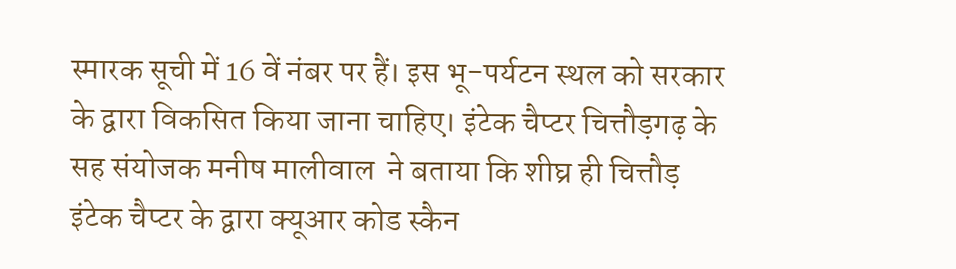स्मारक सूची में 16 वें नंबर पर हैं। इस भू-पर्यटन स्थल को सरकार के द्वारा विकसित किया जाना चाहिए। इंटेक चैप्टर चित्तौड़गढ़ के सह संयोजक मनीष मालीवाल  ने बताया कि शीघ्र ही चित्तौड़ इंटेक चैप्टर के द्वारा क्यूआर कोड स्कैन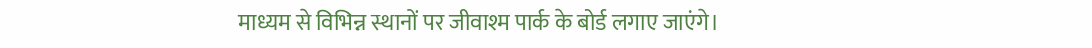माध्यम से विभिन्न स्थानों पर जीवाश्म पार्क के बोर्ड लगाए जाएंगे।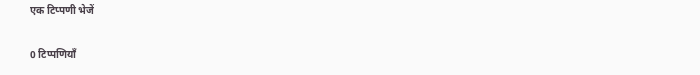एक टिप्पणी भेजें

0 टिप्पणियाँ